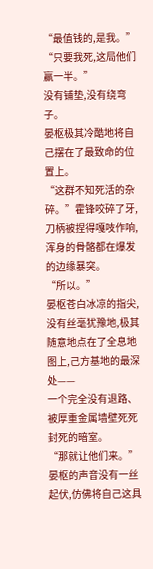“最值钱的,是我。”
“只要我死,这局他们赢一半。”
没有铺垫,没有绕弯子。
晏枢极其冷酷地将自己摆在了最致命的位置上。
“这群不知死活的杂碎。”霍锋咬碎了牙,刀柄被捏得嘎吱作响,浑身的骨骼都在爆发的边缘暴突。
“所以。”
晏枢苍白冰凉的指尖,没有丝毫犹豫地,极其随意地点在了全息地图上,己方基地的最深处——
一个完全没有退路、被厚重金属墙壁死死封死的暗室。
“那就让他们来。”
晏枢的声音没有一丝起伏,仿佛将自己这具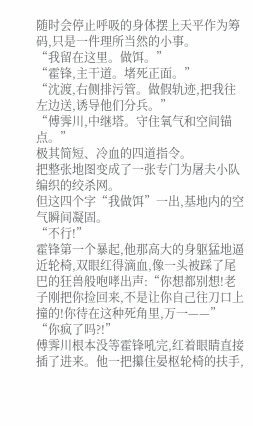随时会停止呼吸的身体摆上天平作为筹码,只是一件理所当然的小事。
“我留在这里。做饵。”
“霍锋,主干道。堵死正面。”
“沈渡,右侧排污管。做假轨迹,把我往左边送,诱导他们分兵。”
“傅霁川,中继塔。守住氧气和空间锚点。”
极其简短、冷血的四道指令。
把整张地图变成了一张专门为屠夫小队编织的绞杀网。
但这四个字“我做饵”一出,基地内的空气瞬间凝固。
“不行!”
霍锋第一个暴起,他那高大的身躯猛地逼近轮椅,双眼红得滴血,像一头被踩了尾巴的狂兽般咆哮出声:“你想都别想!老子刚把你捡回来,不是让你自己往刀口上撞的!你待在这种死角里,万一——”
“你疯了吗?!”
傅霁川根本没等霍锋吼完,红着眼睛直接插了进来。他一把攥住晏枢轮椅的扶手,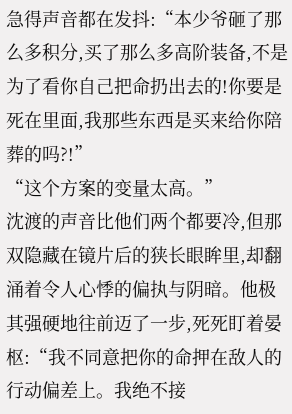急得声音都在发抖:“本少爷砸了那么多积分,买了那么多高阶装备,不是为了看你自己把命扔出去的!你要是死在里面,我那些东西是买来给你陪葬的吗?!”
“这个方案的变量太高。”
沈渡的声音比他们两个都要冷,但那双隐藏在镜片后的狭长眼眸里,却翻涌着令人心悸的偏执与阴暗。他极其强硬地往前迈了一步,死死盯着晏枢:“我不同意把你的命押在敌人的行动偏差上。我绝不接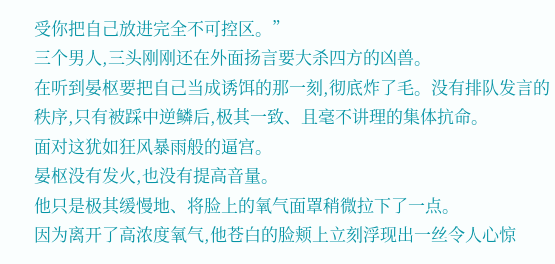受你把自己放进完全不可控区。”
三个男人,三头刚刚还在外面扬言要大杀四方的凶兽。
在听到晏枢要把自己当成诱饵的那一刻,彻底炸了毛。没有排队发言的秩序,只有被踩中逆鳞后,极其一致、且毫不讲理的集体抗命。
面对这犹如狂风暴雨般的逼宫。
晏枢没有发火,也没有提高音量。
他只是极其缓慢地、将脸上的氧气面罩稍微拉下了一点。
因为离开了高浓度氧气,他苍白的脸颊上立刻浮现出一丝令人心惊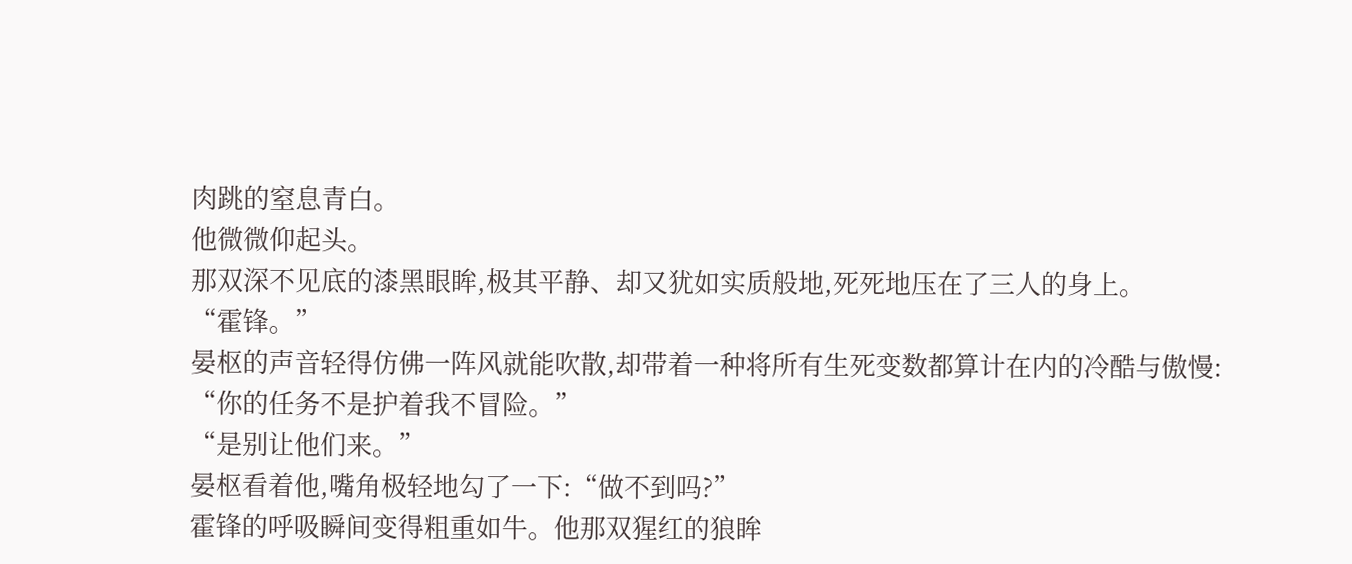肉跳的窒息青白。
他微微仰起头。
那双深不见底的漆黑眼眸,极其平静、却又犹如实质般地,死死地压在了三人的身上。
“霍锋。”
晏枢的声音轻得仿佛一阵风就能吹散,却带着一种将所有生死变数都算计在内的冷酷与傲慢:
“你的任务不是护着我不冒险。”
“是别让他们来。”
晏枢看着他,嘴角极轻地勾了一下:“做不到吗?”
霍锋的呼吸瞬间变得粗重如牛。他那双猩红的狼眸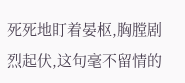死死地盯着晏枢,胸膛剧烈起伏,这句毫不留情的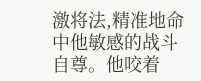激将法,精准地命中他敏感的战斗自尊。他咬着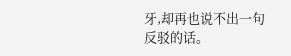牙,却再也说不出一句反驳的话。